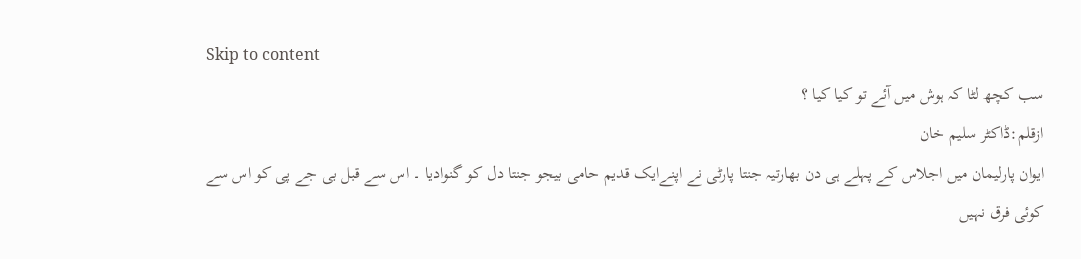Skip to content
سب کچھ لٹا کہ ہوش میں آئے تو کیا کیا ؟
ازقلم:ڈاکٹر سلیم خان
ایوان پارلیمان میں اجلاس کے پہلے ہی دن بھارتیہ جنتا پارٹی نے اپنےایک قدیم حامی بیجو جنتا دل کو گنوادیا ۔ اس سے قبل بی جے پی کو اس سے کوئی فرق نہیں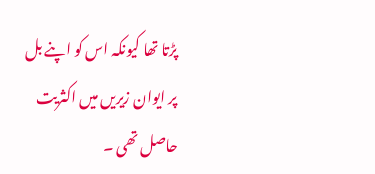پڑتا تھا کیونکہ اس کو اپنے بل پر ایوان زیریں میں اکثریت حاصل تھی ۔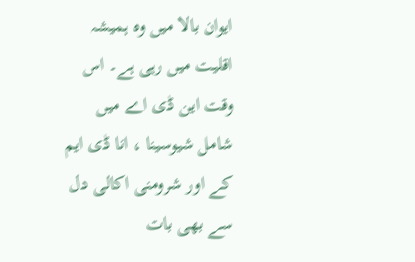ایوان بالا میں وہ ہمیشہ اقلیت میں رہی ہے۔ اس وقت این ڈی اے میں شامل شیوسینا ، انا ڈی ایم کے اور شرومنی اکالی دل سے بھی بات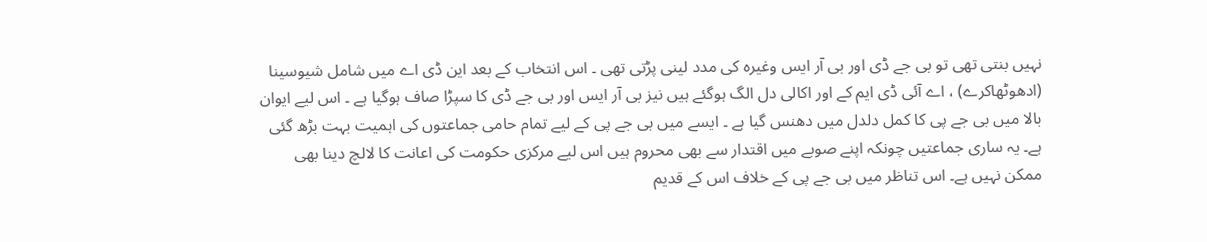نہیں بنتی تھی تو بی جے ڈی اور بی آر ایس وغیرہ کی مدد لینی پڑتی تھی ۔ اس انتخاب کے بعد این ڈی اے میں شامل شیوسینا (ادھوٹھاکرے) ، اے آئی ڈی ایم کے اور اکالی دل الگ ہوگئے ہیں نیز بی آر ایس اور بی جے ڈی کا سپڑا صاف ہوگیا ہے ۔ اس لیے ایوان بالا میں بی جے پی کا کمل دلدل میں دھنس گیا ہے ۔ ایسے میں بی جے پی کے لیے تمام حامی جماعتوں کی اہمیت بہت بڑھ گئی ہے۔ یہ ساری جماعتیں چونکہ اپنے صوبے میں اقتدار سے بھی محروم ہیں اس لیے مرکزی حکومت کی اعانت کا لالچ دینا بھی ممکن نہیں ہے۔ اس تناظر میں بی جے پی کے خلاف اس کے قدیم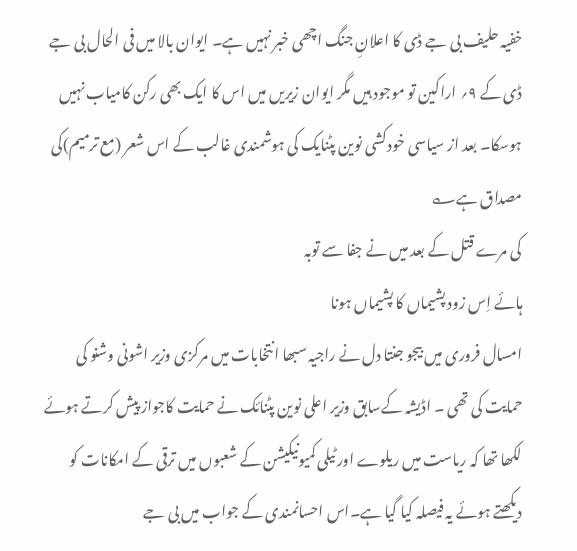خفیہ حلیف بی جے ڈی کا اعلانِ جنگ اچھی خبر نہیں ہے۔ ایوان بالا میں فی الحال بی جے ڈی کے ۹؍ اراکین تو موجود ہیں مگر ایوان زیریں میں اس کا ایک بھی رکن کامیاب نہیں ہوسکا۔ بعد از سیاسی خودکشی نوین پٹنایک کی ہوشمندی غالب کے اس شعر (مع ترمیم)کی مصداق ہے؎
کی مرے قتل کے بعد میں نے جفا سے توبہ
ہائے اِس زود پشیماں کا پشیماں ہونا
امسال فروری میں بیجو جنتا دل نے راجیہ سبھا انتخابات میں مرکزی وزیر اشونی وشنو کی حمایت کی تھی ۔ اڈیشہ کےسابق وزیر اعلی نوین پٹنائک نے حمایت کاجواز پیش کرتے ہوئے لکھا تھا کہ ریاست میں ریلوے اور ٹیلی کمیونیکیشن کے شعبوں میں ترقی کے امکانات کو دیکھتے ہوئے یہ فیصلہ کیا گیا ہے۔اس احسانمندی کے جواب میں بی جے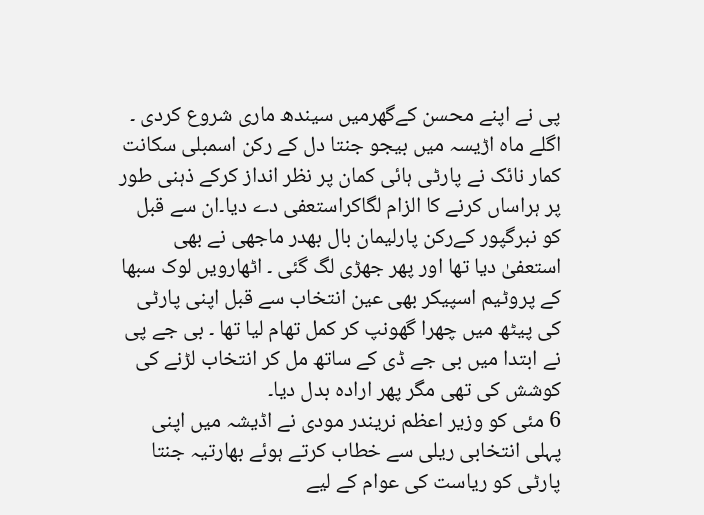پی نے اپنے محسن کےگھرمیں سیندھ ماری شروع کردی ۔ اگلے ماہ اڑیسہ میں بیجو جنتا دل کے رکن اسمبلی سکانت کمار نائک نے پارٹی ہائی کمان پر نظر انداز کرکے ذہنی طور پر ہراساں کرنے کا الزام لگاکراستعفی دے دیا۔ان سے قبل کو نبرگپور کےرکن پارلیمان بال بھدر ماجھی نے بھی استعفیٰ دیا تھا اور پھر جھڑی لگ گئی ۔ اٹھارویں لوک سبھا کے پروٹیم اسپیکر بھی عین انتخاب سے قبل اپنی پارٹی کی پیٹھ میں چھرا گھونپ کر کمل تھام لیا تھا ۔ بی جے پی نے ابتدا میں بی جے ڈی کے ساتھ مل کر انتخاب لڑنے کی کوشش کی تھی مگر پھر ارادہ بدل دیا۔
6 مئی کو وزیر اعظم نریندر مودی نے اڈیشہ میں اپنی پہلی انتخابی ریلی سے خطاب کرتے ہوئے بھارتیہ جنتا پارٹی کو ریاست کی عوام کے لیے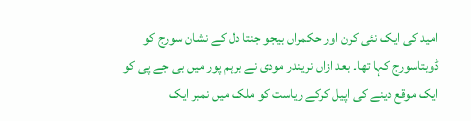امید کی ایک نئی کرن اور حکمراں بیجو جنتا دل کے نشان سورج کو ڈوبتاسورج کہا تھا۔ بعد ازاں نریندر مودی نے برہم پور میں بی جے پی کو ایک موقع دینے کی اپیل کرکے ریاست کو ملک میں نمبر ایک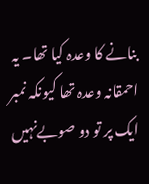بنانے کا وعدہ کیا تھا۔ یہ احمقانہ وعدہ تھا کیونکہ نمبر ایک پر تو دو صوبےنہیں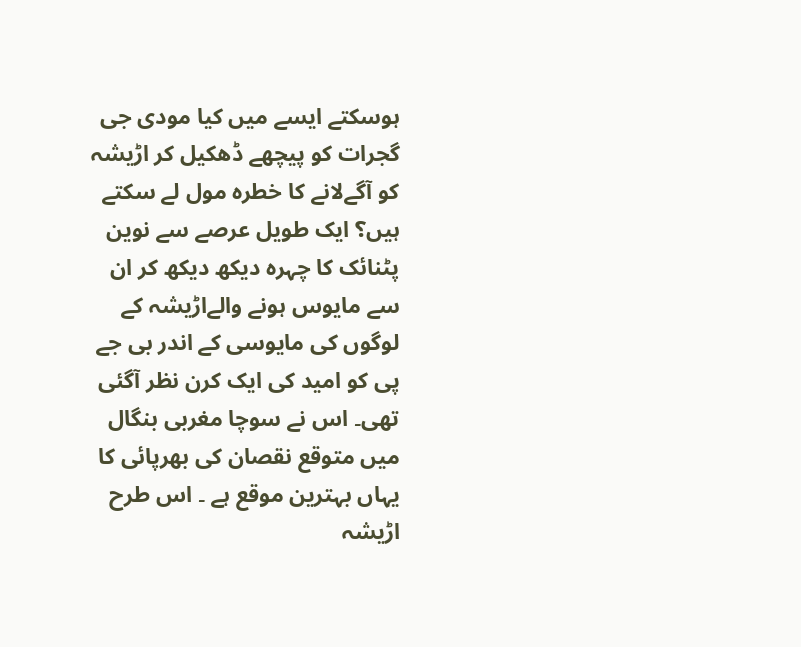ہوسکتے ایسے میں کیا مودی جی گجرات کو پیچھے ڈھکیل کر اڑیشہ کو آگےلانے کا خطرہ مول لے سکتے ہیں؟ ایک طویل عرصے سے نوین پٹنائک کا چہرہ دیکھ دیکھ کر ان سے مایوس ہونے والےاڑیشہ کے لوگوں کی مایوسی کے اندر بی جے پی کو امید کی ایک کرن نظر آگئی تھی۔ اس نے سوچا مغربی بنگال میں متوقع نقصان کی بھرپائی کا یہاں بہترین موقع ہے ۔ اس طرح اڑیشہ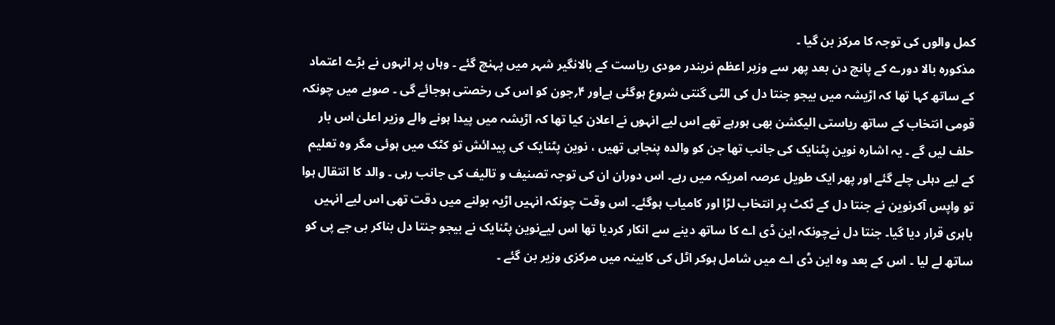کمل والوں کی توجہ کا مرکز بن گیا ۔
مذکورہ بالا دورے کے پانچ دن بعد پھر سے وزیر اعظم نریندر مودی ریاست کے بالانگیر شہر میں پہنچ گئے ۔ وہاں پر انہوں نے بڑے اعتماد کے ساتھ کہا تھا کہ اڑیشہ میں بیجو جنتا دل کی الٹی گنتی شروع ہوگئی ہےاور ۴؍جون کو اس کی رخصتی ہوجائے گی ۔ صوبے میں چونکہ قومی انتخاب کے ساتھ ریاستی الیکشن بھی ہورہے تھے اس لیے انہوں نے اعلان کیا تھا کہ اڑیشہ میں پیدا ہونے والے وزیر اعلیٰ اس بار حلف لیں گے ۔ یہ اشارہ نوین پٹنایک کی جانب تھا جن کو والدہ پنجابی تھیں ، نوین پٹنایک کی پیدائش تو کٹک میں ہوئی مگر وہ تعلیم کے لیے دہلی چلے گئے اور پھر ایک طویل عرصہ امریکہ میں رہے۔ اس دوران ان کی توجہ تصنیف و تالیف کی جانب رہی ۔ والد کا انتقال ہوا تو واپس آکرنوین نے جنتا دل کے ٹکٹ پر انتخاب لڑا اور کامیاب ہوگئے۔ اس وقت چونکہ انہیں اڑیہ بولنے میں دقت تھی اس لیے انہیں باہری قرار دیا گیا۔ جنتا دل نےچونکہ این ڈی اے کا ساتھ دینے سے انکار کردیا تھا اس لیےنوین پٹنایک نے بیجو جنتا دل بناکر بی جے پی کو ساتھ لے لیا ۔ اس کے بعد وہ این ڈی اے میں شامل ہوکر اٹل کی کابینہ میں مرکزی وزیر بن گئے ۔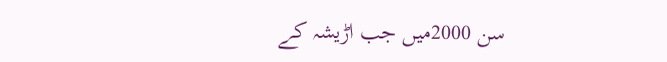سن 2000میں جب اڑیشہ کے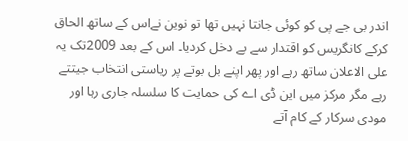اندر بی جے پی کو کوئی جانتا نہیں تھا تو نوین نےاس کے ساتھ الحاق کرکے کانگریس کو اقتدار سے بے دخل کردیا۔ اس کے بعد 2009تک یہ علی الاعلان ساتھ رہے اور پھر اپنے بل بوتے پر ریاستی انتخاب جیتتے رہے مگر مرکز میں این ڈی اے کی حمایت کا سلسلہ جاری رہا اور مودی سرکار کے کام آتے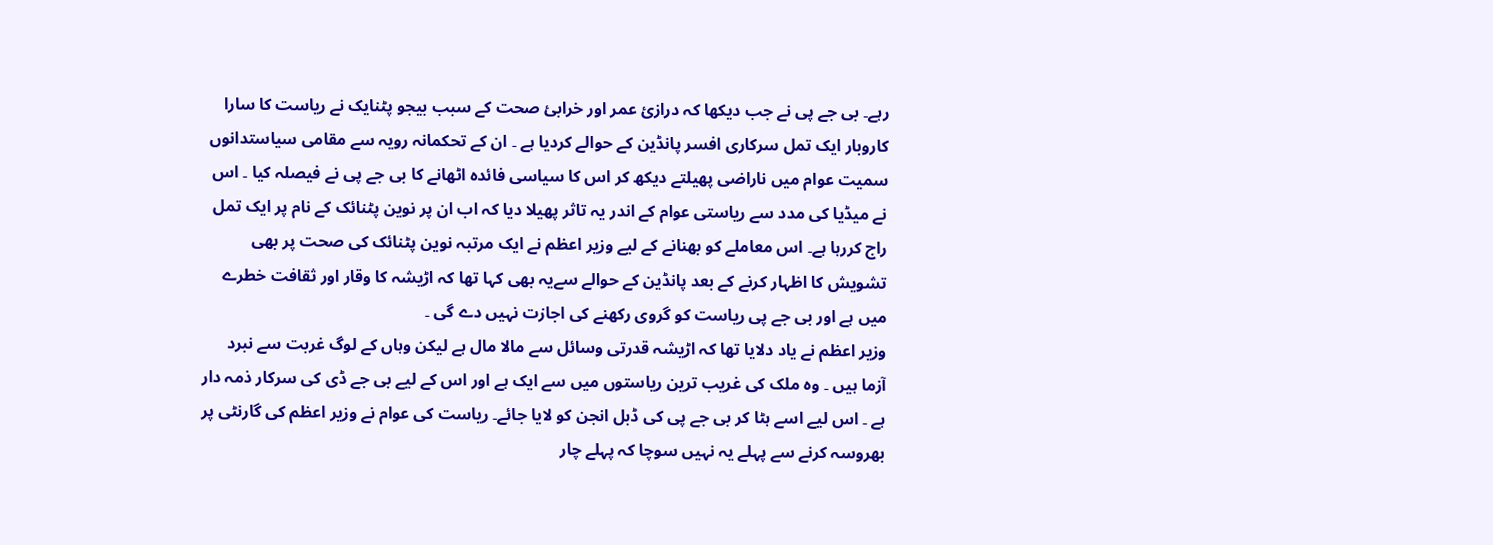رہے۔ بی جے پی نے جب دیکھا کہ درازیٔ عمر اور خرابیٔ صحت کے سبب بیجو پٹنایک نے ریاست کا سارا کاروبار ایک تمل سرکاری افسر پانڈین کے حوالے کردیا ہے ۔ ان کے تحکمانہ رویہ سے مقامی سیاستدانوں سمیت عوام میں ناراضی پھیلتے دیکھ کر اس کا سیاسی فائدہ اٹھانے کا بی جے پی نے فیصلہ کیا ۔ اس نے میڈیا کی مدد سے ریاستی عوام کے اندر یہ تاثر پھیلا دیا کہ اب ان پر نوین پٹنائک کے نام پر ایک تمل راج کررہا ہے۔ اس معاملے کو بھنانے کے لیے وزیر اعظم نے ایک مرتبہ نوین پٹنائک کی صحت پر بھی تشویش کا اظہار کرنے کے بعد پانڈین کے حوالے سےیہ بھی کہا تھا کہ اڑیشہ کا وقار اور ثقافت خطرے میں ہے اور بی جے پی ریاست کو گروی رکھنے کی اجازت نہیں دے گی ۔
وزیر اعظم نے یاد دلایا تھا کہ اڑیشہ قدرتی وسائل سے مالا مال ہے لیکن وہاں کے لوگ غربت سے نبرد آزما ہیں ۔ وہ ملک کی غریب ترین ریاستوں میں سے ایک ہے اور اس کے لیے بی جے ڈی کی سرکار ذمہ دار ہے ۔ اس لیے اسے ہٹا کر بی جے پی کی ڈبل انجن کو لایا جائے۔ ریاست کی عوام نے وزیر اعظم کی گارنٹی پر بھروسہ کرنے سے پہلے یہ نہیں سوچا کہ پہلے چار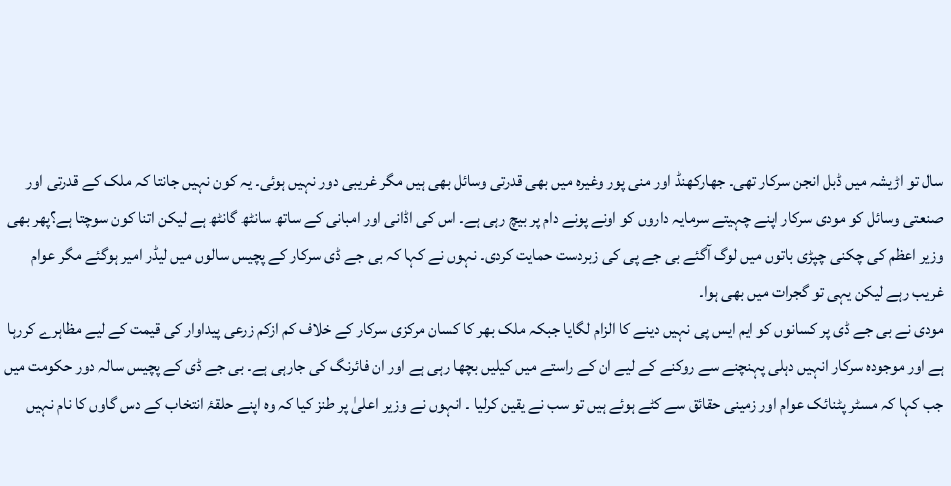سال تو اڑیشہ میں ڈبل انجن سرکار تھی۔ جھارکھنڈ اور منی پور وغیرہ میں بھی قدرتی وسائل بھی ہیں مگر غریبی دور نہیں ہوئی۔ یہ کون نہیں جانتا کہ ملک کے قدرتی اور صنعتی وسائل کو مودی سرکار اپنے چہیتے سرمایہ داروں کو اونے پونے دام پر بیچ رہی ہے۔ اس کی اڈانی اور امبانی کے ساتھ سانٹھ گانٹھ ہے لیکن اتنا کون سوچتا ہے؟پھر بھی وزیر اعظم کی چکنی چپڑی باتوں میں لوگ آگئے بی جے پی کی زبردست حمایت کردی۔ نہوں نے کہا کہ بی جے ڈی سرکار کے پچیس سالوں میں لیڈر امیر ہوگئے مگر عوام غریب رہے لیکن یہی تو گجرات میں بھی ہوا۔
مودی نے بی جے ڈی پر کسانوں کو ایم ایس پی نہیں دینے کا الزام لگایا جبکہ ملک بھر کا کسان مرکزی سرکار کے خلاف کم ازکم زرعی پیداوار کی قیمت کے لیے مظاہرے کررہا ہے اور موجودہ سرکار انہیں دہلی پہنچنے سے روکنے کے لیے ان کے راستے میں کیلیں بچھا رہی ہے اور ان فائرنگ کی جارہی ہے۔ بی جے ڈی کے پچیس سالہ دور حکومت میں جب کہا کہ مسٹر پٹنائک عوام اور زمینی حقائق سے کٹے ہوئے ہیں تو سب نے یقین کرلیا ۔ انہوں نے وزیر اعلیٰ پر طنز کیا کہ وہ اپنے حلقۂ انتخاب کے دس گاوں کا نام نہیں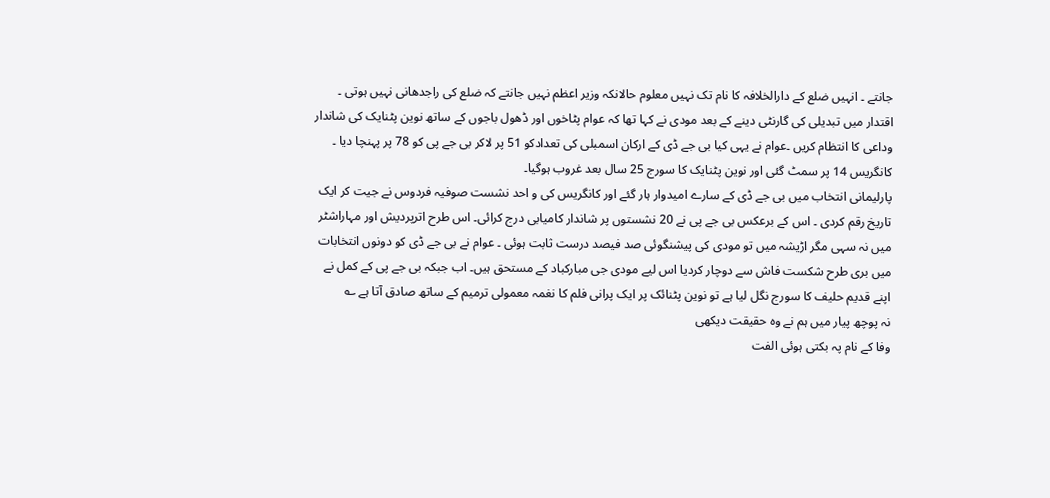جانتے ۔ انہیں ضلع کے دارالخلافہ کا نام تک نہیں معلوم حالانکہ وزیر اعظم نہیں جانتے کہ ضلع کی راجدھانی نہیں ہوتی ۔ اقتدار میں تبدیلی کی گارنٹی دینے کے بعد مودی نے کہا تھا کہ عوام پٹاخوں اور ڈھول باجوں کے ساتھ نوین پٹنایک کی شاندار وداعی کا انتظام کریں ۔عوام نے یہی کیا بی جے ڈی کے ارکان اسمبلی کی تعدادکو 51 پر لاکر بی جے پی کو 78 پر پہنچا دیا ۔ کانگریس 14 پر سمٹ گئی اور نوین پٹنایک کا سورج 25 سال بعد غروب ہوگیا۔
پارلیمانی انتخاب میں بی جے ڈی کے سارے امیدوار ہار گئے اور کانگریس کی و احد نشست صوفیہ فردوس نے جیت کر ایک تاریخ رقم کردی ۔ اس کے برعکس بی جے پی نے 20 نشستوں پر شاندار کامیابی درج کرائی۔ اس طرح اترپردیش اور مہاراشٹر میں نہ سہی مگر اڑیشہ میں تو مودی کی پیشنگوئی صد فیصد درست ثابت ہوئی ۔ عوام نے بی جے ڈی کو دونوں انتخابات میں بری طرح شکست فاش سے دوچار کردیا اس لیے مودی جی مبارکباد کے مستحق ہیں۔ اب جبکہ بی جے پی کے کمل نے اپنے قدیم حلیف کا سورج نگل لیا ہے تو نوین پٹنائک پر ایک پرانی فلم کا نغمہ معمولی ترمیم کے ساتھ صادق آتا ہے ؎
نہ پوچھ پیار میں ہم نے وہ حقیقت دیکھی
وفا کے نام پہ بکتی ہوئی الفت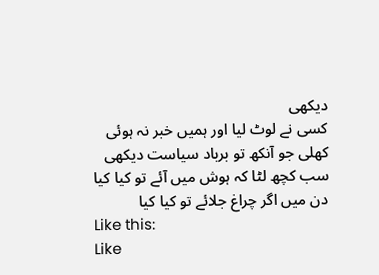دیکھی
کسی نے لوٹ لیا اور ہمیں خبر نہ ہوئی
کھلی جو آنکھ تو برباد سیاست دیکھی
سب کچھ لٹا کہ ہوش میں آئے تو کیا کیا
دن میں اگر چراغ جلائے تو کیا کیا
Like this:
Like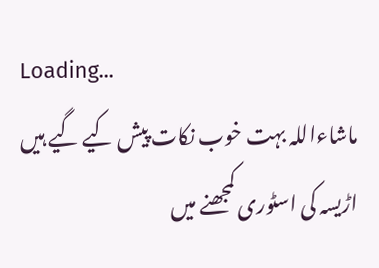Loading...
ماشاءاللہ بہت خوب نکات پیش کیے گیے ہیں اڑیسہ کی اسٹوری کمجھنے میں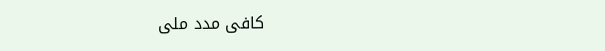کافی مدد ملی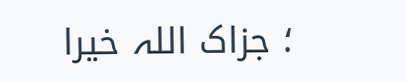؛ جزاک اللہ خیرا